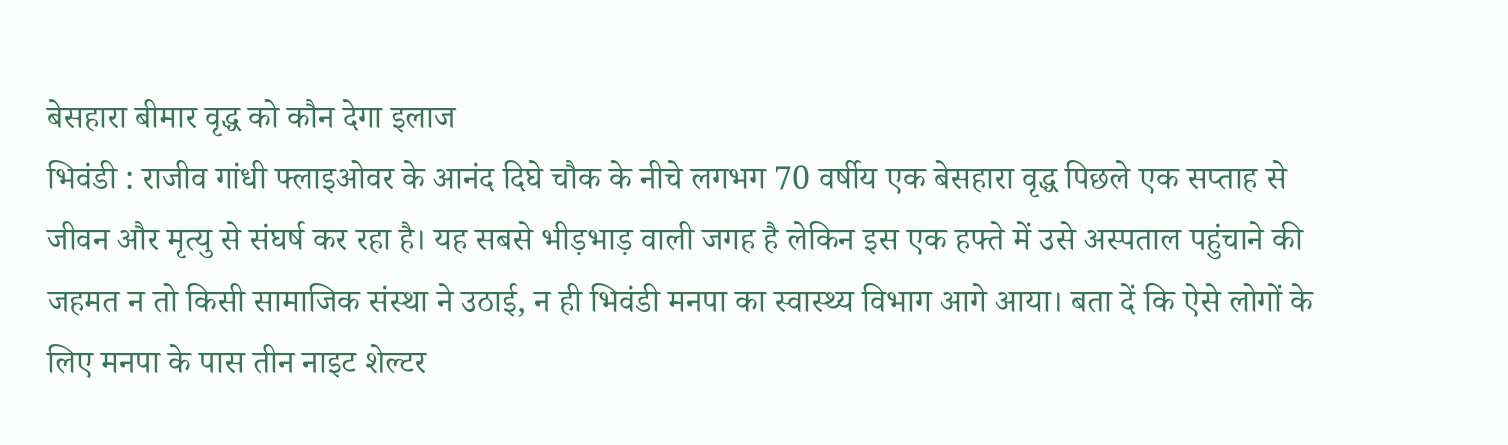बेसहारा बीमार वृद्ध को कौन देगा इलाज
भिवंडी : राजीव गांधी फ्लाइओवर के आनंद दिघे चौक के नीचे लगभग 70 वर्षीय एक बेसहारा वृद्ध पिछले एक सप्ताह से जीवन और मृत्यु से संघर्ष कर रहा है। यह सबसे भीड़भाड़ वाली जगह है लेकिन इस एक हफ्ते में उसे अस्पताल पहुंचाने की जहमत न तो किसी सामाजिक संस्था ने उठाई, न ही भिवंडी मनपा का स्वास्थ्य विभाग आगे आया। बता दें कि ऐसे लोगों के लिए मनपा के पास तीन नाइट शेल्टर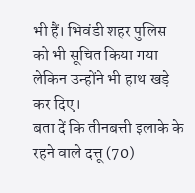भी हैं। भिवंडी शहर पुलिस को भी सूचित किया गया लेकिन उन्होंने भी हाथ खड़े कर दिए।
बता दें कि तीनबत्ती इलाके के रहने वाले दत्तू (70)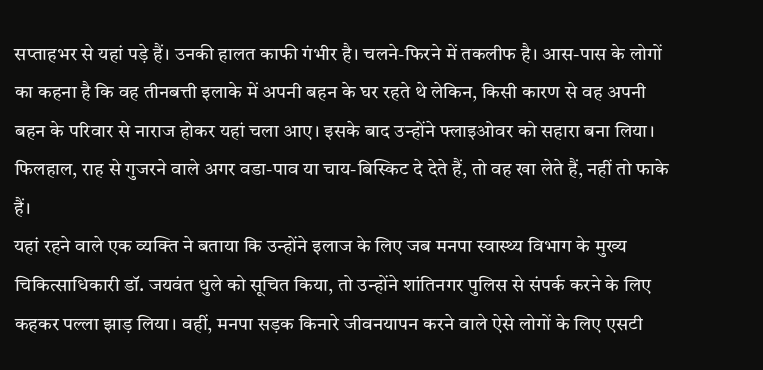सप्ताहभर से यहां पड़े हैं। उनकी हालत काफी गंभीर है। चलने-फिरने में तकलीफ है। आस-पास के लोगों का कहना है कि वह तीनबत्ती इलाके में अपनी बहन के घर रहते थे लेकिन, किसी कारण से वह अपनी बहन के परिवार से नाराज होकर यहां चला आए। इसके बाद उन्होंने फ्लाइओवर को सहारा बना लिया। फिलहाल, राह से गुजरने वाले अगर वडा-पाव या चाय-बिस्किट दे देते हैं, तो वह खा लेते हैं, नहीं तो फाके हैं।
यहां रहने वाले एक व्यक्ति ने बताया कि उन्होंने इलाज के लिए जब मनपा स्वास्थ्य विभाग के मुख्य चिकित्साधिकारी डॉ. जयवंत धुले को सूचित किया, तो उन्होंने शांतिनगर पुलिस से संपर्क करने के लिए कहकर पल्ला झाड़ लिया। वहीं, मनपा सड़क किनारे जीवनयापन करने वाले ऐसे लोगों के लिए एसटी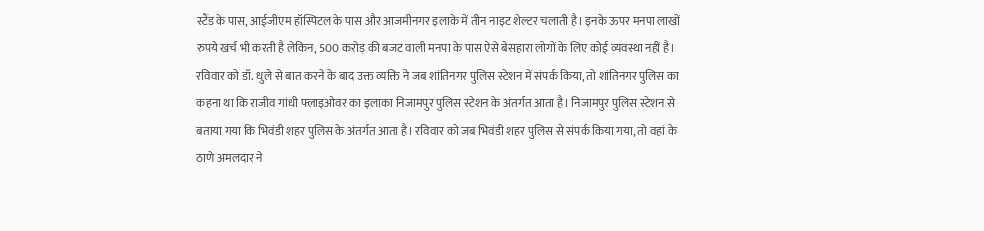स्टैंड के पास, आईजीएम हॉस्पिटल के पास और आजमीनगर इलाके में तीन नाइट शेल्टर चलाती है। इनके ऊपर मनपा लाखों रुपये खर्च भी करती है लेकिन, 500 करोड़ की बजट वाली मनपा के पास ऐसे बेसहारा लोगों के लिए कोई व्यवस्था नहीं है।
रविवार को डॉ. धुले से बात करने के बाद उक्त व्यक्ति ने जब शांतिनगर पुलिस स्टेशन में संपर्क किया, तो शांतिनगर पुलिस का कहना था कि राजीव गांधी फ्लाइओवर का इलाका निजामपुर पुलिस स्टेशन के अंतर्गत आता है। निजामपुर पुलिस स्टेशन से बताया गया कि भिवंडी शहर पुलिस के अंतर्गत आता है। रविवार को जब भिवंडी शहर पुलिस से संपर्क किया गया, तो वहां के ठाणे अमलदार ने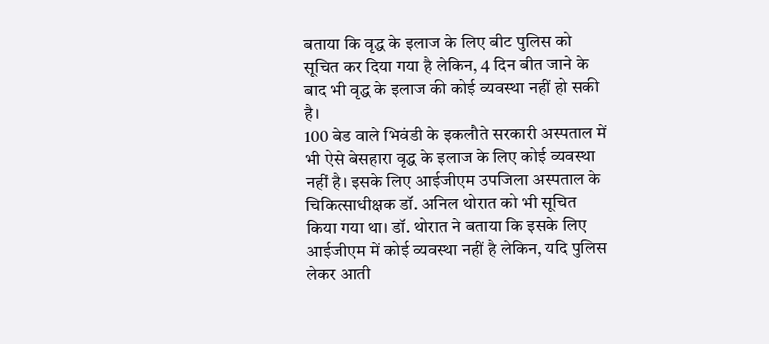बताया कि वृद्ध के इलाज के लिए बीट पुलिस को सूचित कर दिया गया है लेकिन, 4 दिन बीत जाने के बाद भी वृद्ध के इलाज की कोई व्यवस्था नहीं हो सकी है।
100 बेड वाले भिवंडी के इकलौते सरकारी अस्पताल में भी ऐसे बेसहारा वृद्ध के इलाज के लिए कोई व्यवस्था नहीं है। इसके लिए आईजीएम उपजिला अस्पताल के चिकित्साधीक्षक डॉ. अनिल थोरात को भी सूचित किया गया था। डॉ. थोरात ने बताया कि इसके लिए आईजीएम में कोई व्यवस्था नहीं है लेकिन, यदि पुलिस लेकर आती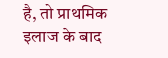है, तो प्राथमिक इलाज के बाद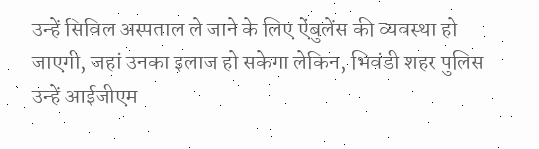उन्हें सिविल अस्पताल ले जाने के लिए ऐंबुलेंस की व्यवस्था हो जाएगी, जहां उनका इलाज हो सकेगा लेकिन, भिवंडी शहर पुलिस उन्हें आईजीएम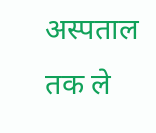अस्पताल तक ले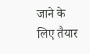जाने के लिए तैयार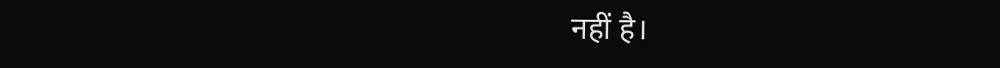नहीं है।